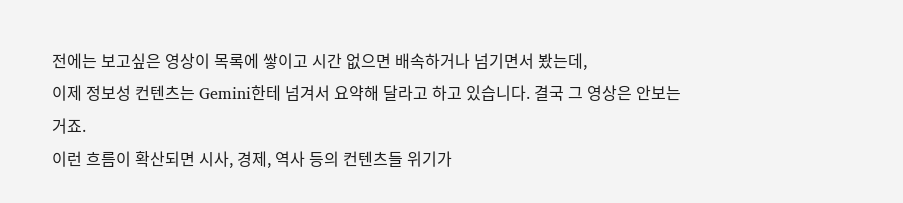전에는 보고싶은 영상이 목록에 쌓이고 시간 없으면 배속하거나 넘기면서 봤는데,
이제 정보성 컨텐츠는 Gemini한테 넘겨서 요약해 달라고 하고 있습니다. 결국 그 영상은 안보는거죠.
이런 흐름이 확산되면 시사, 경제, 역사 등의 컨텐츠들 위기가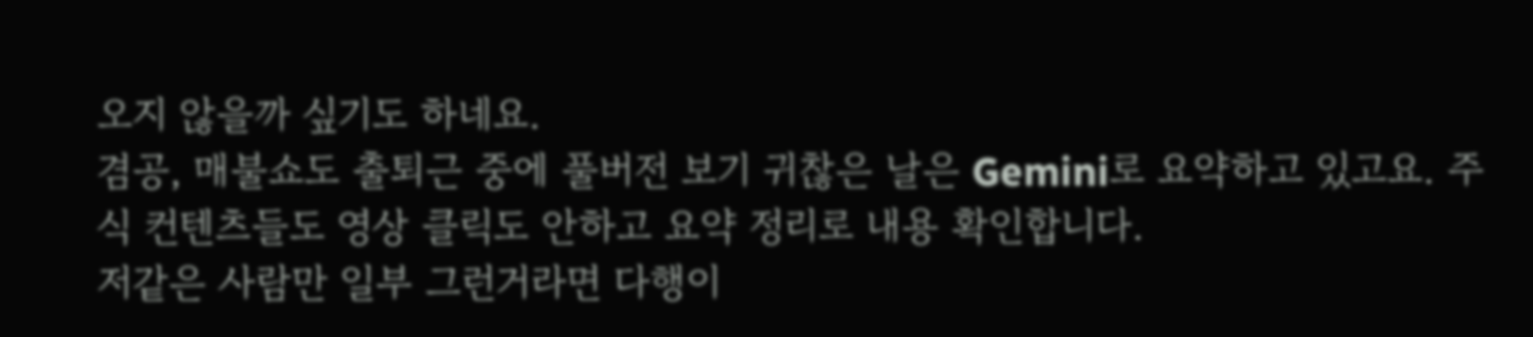오지 않을까 싶기도 하네요.
겸공, 매불쇼도 출퇴근 중에 풀버전 보기 귀찮은 날은 Gemini로 요약하고 있고요. 주식 컨텐츠들도 영상 클릭도 안하고 요약 정리로 내용 확인합니다.
저같은 사람만 일부 그런거라면 다행이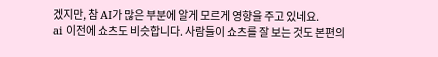겠지만, 참 AI가 많은 부분에 알게 모르게 영향을 주고 있네요.
ai 이전에 쇼츠도 비슷합니다. 사람들이 쇼츠를 잘 보는 것도 본편의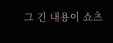그 긴 내용이 쇼츠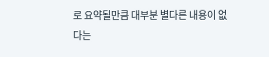로 요약될만큼 대부분 별다른 내용이 없다는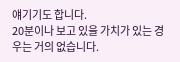얘기기도 합니다.
20분이나 보고 있을 가치가 있는 경우는 거의 없습니다.